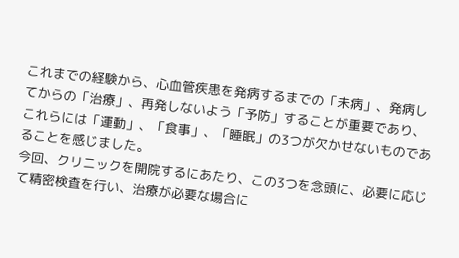これまでの経験から、心血管疾患を発病するまでの「未病」、発病してからの「治療」、再発しないよう「予防」することが重要であり、これらには「運動」、「食事」、「睡眠」の3つが欠かせないものであることを感じました。
今回、クリニックを開院するにあたり、この3つを念頭に、必要に応じて精密検査を行い、治療が必要な場合に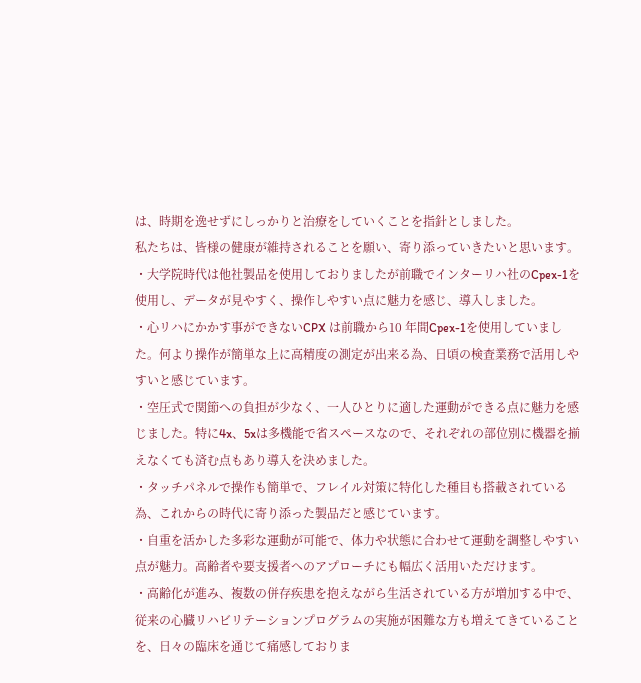は、時期を逸せずにしっかりと治療をしていくことを指針としました。
私たちは、皆様の健康が維持されることを願い、寄り添っていきたいと思います。
・大学院時代は他社製品を使用しておりましたが前職でインターリハ社のCpex-1を使用し、データが見やすく、操作しやすい点に魅力を感じ、導入しました。
・心リハにかかす事ができないCPX は前職から10 年間Cpex-1を使用していました。何より操作が簡単な上に高精度の測定が出来る為、日頃の検査業務で活用しやすいと感じています。
・空圧式で関節への負担が少なく、一人ひとりに適した運動ができる点に魅力を感じました。特に4x、5xは多機能で省スペースなので、それぞれの部位別に機器を揃えなくても済む点もあり導入を決めました。
・タッチパネルで操作も簡単で、フレイル対策に特化した種目も搭載されている為、これからの時代に寄り添った製品だと感じています。
・自重を活かした多彩な運動が可能で、体力や状態に合わせて運動を調整しやすい点が魅力。高齢者や要支援者へのアプローチにも幅広く活用いただけます。
・高齢化が進み、複数の併存疾患を抱えながら生活されている方が増加する中で、従来の心臓リハビリテーションプログラムの実施が困難な方も増えてきていることを、日々の臨床を通じて痛感しておりま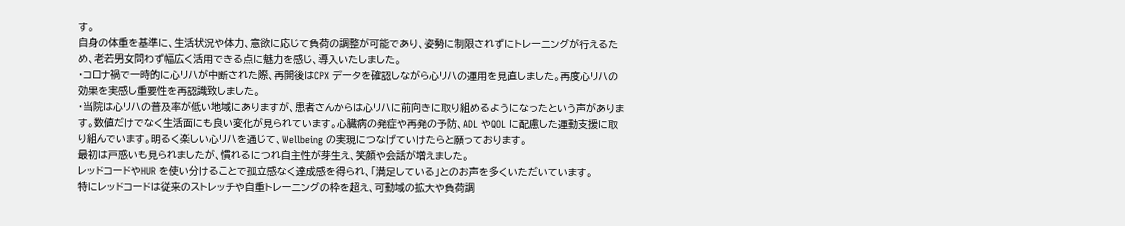す。
自身の体重を基準に、生活状況や体力、意欲に応じて負荷の調整が可能であり、姿勢に制限されずにトレーニングが行えるため、老若男女問わず幅広く活用できる点に魅力を感じ、導入いたしました。
・コロナ禍で一時的に心リハが中断された際、再開後はCPX データを確認しながら心リハの運用を見直しました。再度心リハの効果を実感し重要性を再認識致しました。
・当院は心リハの普及率が低い地域にありますが、患者さんからは心リハに前向きに取り組めるようになったという声があります。数値だけでなく生活面にも良い変化が見られています。心臓病の発症や再発の予防、ADL やQOL に配慮した運動支援に取り組んでいます。明るく楽しい心リハを通じて、Wellbeing の実現につなげていけたらと願っております。
最初は戸惑いも見られましたが、慣れるにつれ自主性が芽生え、笑顔や会話が増えました。
レッドコードやHUR を使い分けることで孤立感なく達成感を得られ、「満足している」とのお声を多くいただいています。
特にレッドコードは従来のストレッチや自重トレーニングの枠を超え、可動域の拡大や負荷調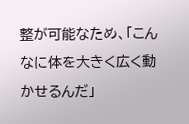整が可能なため、「こんなに体を大きく広く動かせるんだ」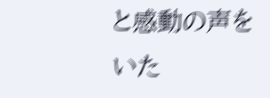と感動の声をいた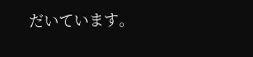だいています。